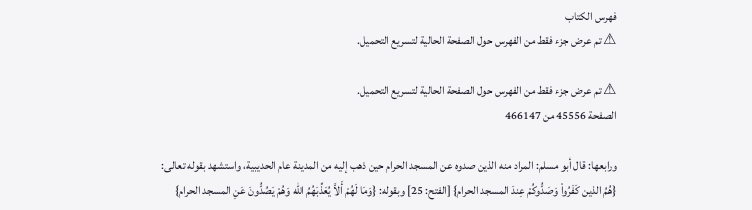فهرس الكتاب
⚠ تم عرض جزء فقط من الفهرس حول الصفحة الحالية لتسريع التحميل.

⚠ تم عرض جزء فقط من الفهرس حول الصفحة الحالية لتسريع التحميل.
الصفحة 45556 من 466147

ورابعها: قال أبو مسلم: المراد منه الذين صدوه عن المسجد الحرام حين ذهب إليه من المدينة عام الحديبية، واستشهد بقوله تعالى: {هُمُ الذين كَفَرُواْ وَصَدُّوكُمْ عِندَ المسجد الحرام} [الفتح: 25] وبقوله: {وَمَا لَهُمْ أَلاَّ يُعَذِّبَهُمُ الله وَهُمْ يَصُدُّونَ عَنِ المسجد الحرام}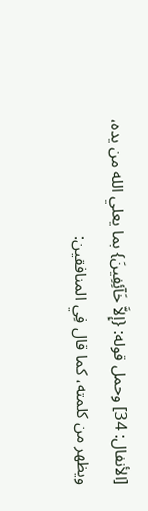[الأنفال: 34] وحمل قوله: {إِلاَّ خَآئِفِينَ} بما يعلي الله من يده، ويظهر من كلمته، كما قال فِي المنافقين: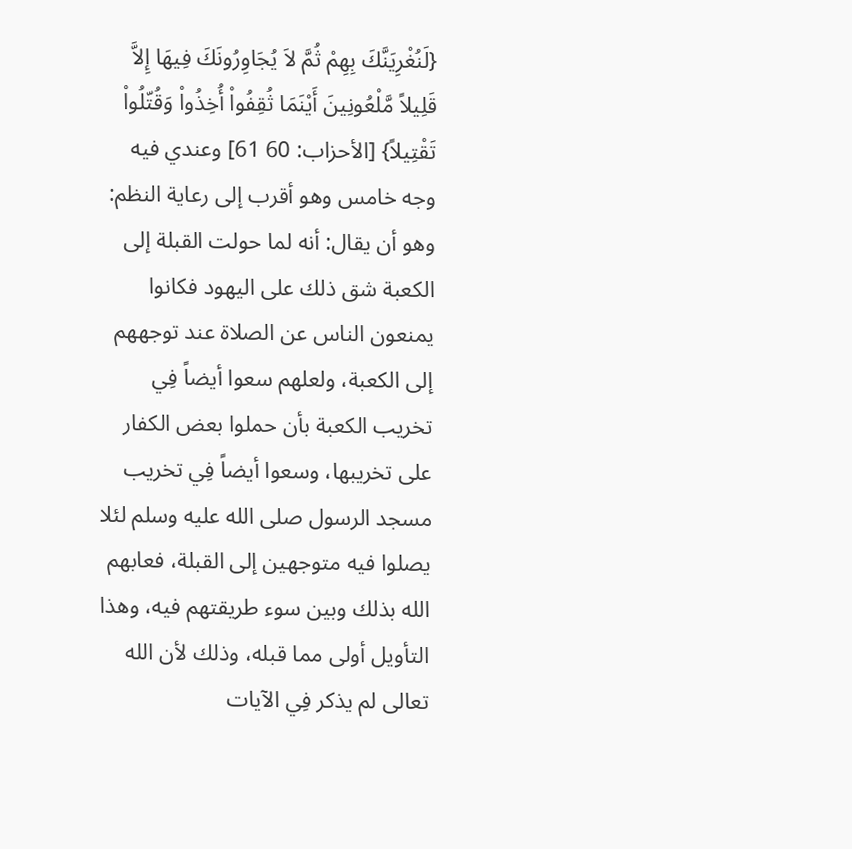{لَنُغْرِيَنَّكَ بِهِمْ ثُمَّ لاَ يُجَاوِرُونَكَ فِيهَا إِلاَّ قَلِيلاً مَّلْعُونِينَ أَيْنَمَا ثُقِفُواْ أُخِذُواْ وَقُتّلُواْ تَقْتِيلاً} [الأحزاب: 60 61] وعندي فيه وجه خامس وهو أقرب إلى رعاية النظم: وهو أن يقال: أنه لما حولت القبلة إلى الكعبة شق ذلك على اليهود فكانوا يمنعون الناس عن الصلاة عند توجههم إلى الكعبة، ولعلهم سعوا أيضاً فِي تخريب الكعبة بأن حملوا بعض الكفار على تخريبها، وسعوا أيضاً فِي تخريب مسجد الرسول صلى الله عليه وسلم لئلا يصلوا فيه متوجهين إلى القبلة، فعابهم الله بذلك وبين سوء طريقتهم فيه، وهذا التأويل أولى مما قبله، وذلك لأن الله تعالى لم يذكر فِي الآيات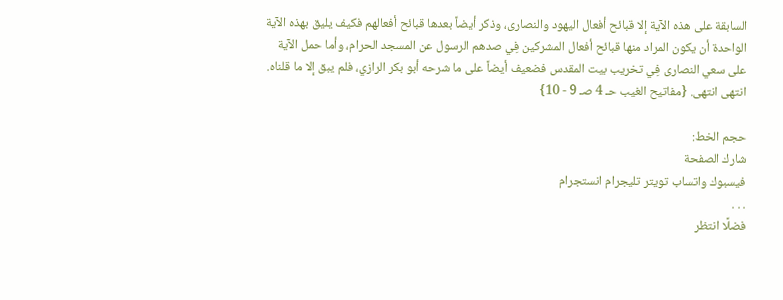السابقة على هذه الآية إلا قبائح أفعال اليهود والنصارى، وذكر أيضاً بعدها قبائح أفعالهم فكيف يليق بهذه الآية الواحدة أن يكون المراد منها قبائح أفعال المشركين فِي صدهم الرسول عن المسجد الحرام، وأما حمل الآية على سعي النصارى فِي تخريب بيت المقدس فضعيف أيضاً على ما شرحه أبو بكر الرازي، فلم يبق إلا ما قلناه. انتهى انتهى. {مفاتيح الغيب حـ 4 صـ 9 - 10}

حجم الخط:
شارك الصفحة
فيسبوك واتساب تويتر تليجرام انستجرام
. . .
فضلًا انتظر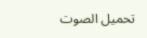تحميل الصوت